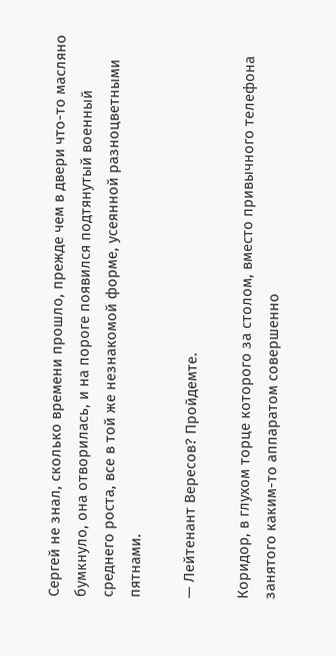Сергей не знал, сколько времени прошло, прежде чем в двери что-то масляно бумкнуло, она отворилась, и на пороге появился подтянутый военный среднего роста, все в той же незнакомой форме, усеянной разноцветными пятнами.

— Лейтенант Вересов? Пройдемте.

Коридор, в глухом торце которого за столом, вместо привычного телефона занятого каким-то аппаратом совершенно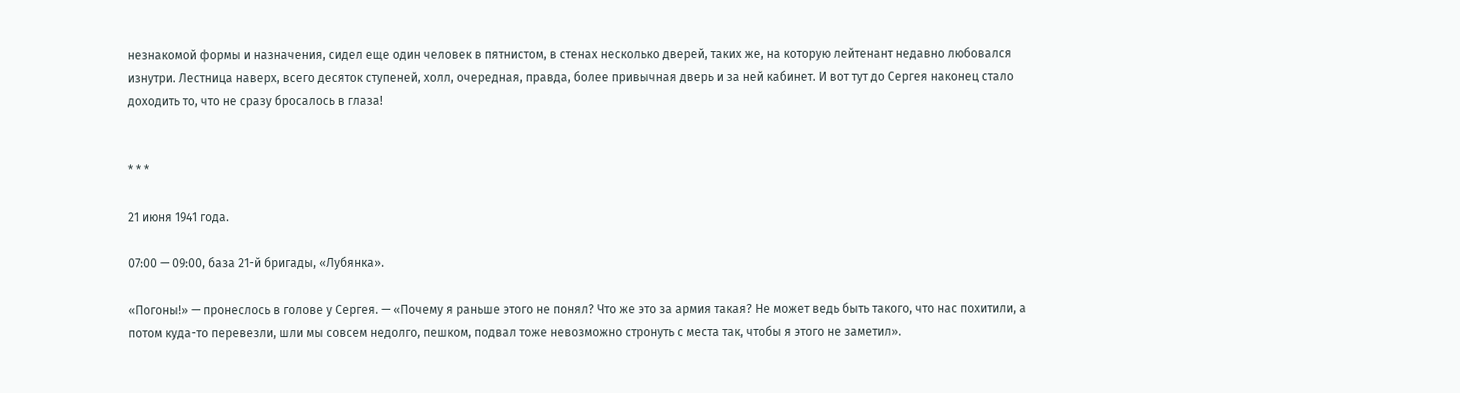незнакомой формы и назначения, сидел еще один человек в пятнистом, в стенах несколько дверей, таких же, на которую лейтенант недавно любовался изнутри. Лестница наверх, всего десяток ступеней, холл, очередная, правда, более привычная дверь и за ней кабинет. И вот тут до Сергея наконец стало доходить то, что не сразу бросалось в глаза!


* * *

21 июня 1941 года.

07:00 — 09:00, база 21-й бригады, «Лубянка».

«Погоны!» — пронеслось в голове у Сергея. — «Почему я раньше этого не понял? Что же это за армия такая? Не может ведь быть такого, что нас похитили, а потом куда-то перевезли, шли мы совсем недолго, пешком, подвал тоже невозможно стронуть с места так, чтобы я этого не заметил».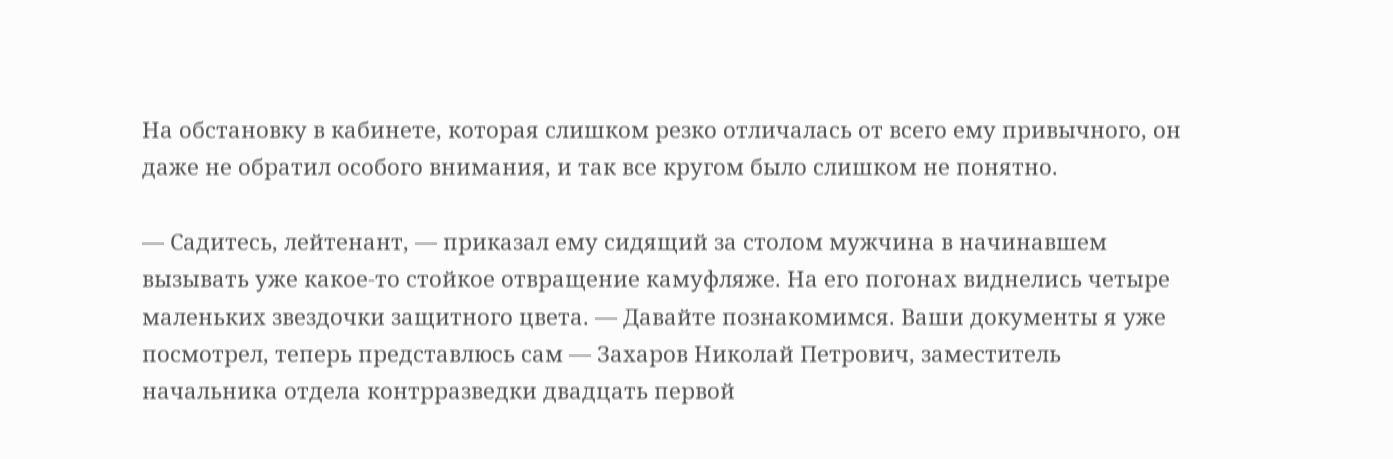На обстановку в кабинете, которая слишком резко отличалась от всего ему привычного, он даже не обратил особого внимания, и так все кругом было слишком не понятно.

— Садитесь, лейтенант, — приказал ему сидящий за столом мужчина в начинавшем вызывать уже какое-то стойкое отвращение камуфляже. На его погонах виднелись четыре маленьких звездочки защитного цвета. — Давайте познакомимся. Ваши документы я уже посмотрел, теперь представлюсь сам — Захаров Николай Петрович, заместитель начальника отдела контрразведки двадцать первой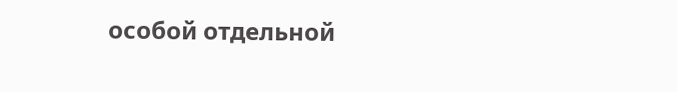особой отдельной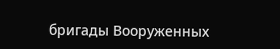бригады Вооруженных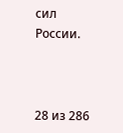сил России.



28 из 286